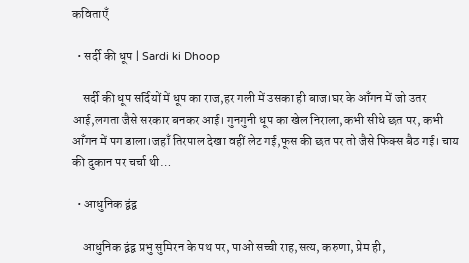कविताएँ

  • सर्दी की धूप | Sardi ki Dhoop

    सर्दी की धूप सर्दियों में धूप का राज,हर गली में उसका ही बाज।घर के आँगन में जो उतर आई,लगता जैसे सरकार बनकर आई। गुनगुनी धूप का खेल निराला,कभी सीधे छत पर, कभी आँगन में पग डाला।जहाँ तिरपाल देखा वहीं लेट गई,फूस की छत पर तो जैसे फिक्स बैठ गई। चाय की दुकान पर चर्चा थी…

  • आधुनिक द्वंद्व

    आधुनिक द्वंद्व प्रभु सुमिरन के पथ पर, पाओ सच्ची राह,सत्य, करुणा, प्रेम ही,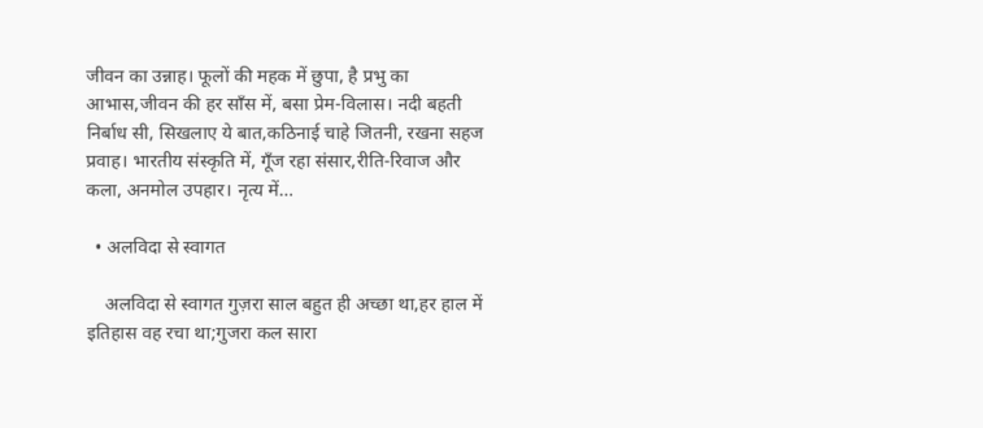जीवन का उन्नाह। फूलों की महक में छुपा, है प्रभु का आभास,जीवन की हर साँस में, बसा प्रेम-विलास। नदी बहती निर्बाध सी, सिखलाए ये बात,कठिनाई चाहे जितनी, रखना सहज प्रवाह। भारतीय संस्कृति में, गूँज रहा संसार,रीति-रिवाज और कला, अनमोल उपहार। नृत्य में…

  • अलविदा से स्वागत

    अलविदा से स्वागत गुज़रा साल बहुत ही अच्छा था,हर हाल में इतिहास वह रचा था;गुजरा कल सारा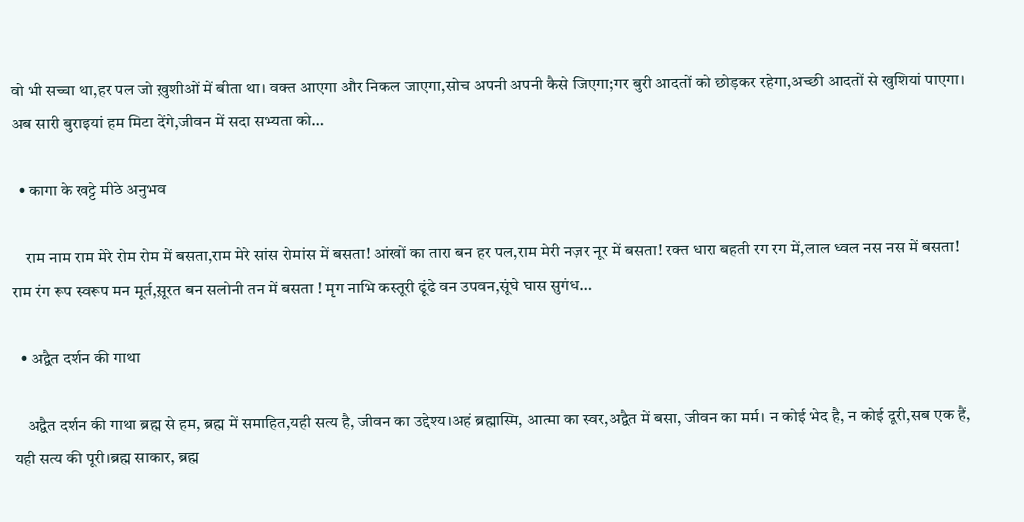वो भी सच्चा था,हर पल जो ख़ुशीओं में बीता था। वक्त आएगा और निकल जाएगा,सोच अपनी अपनी कैसे जिएगा;गर बुरी आदतों को छोड़कर रहेगा,अच्छी आदतों से खुशियां पाएगा। अब सारी बुराइयां हम मिटा देंगे,जीवन में सदा सभ्यता को…

  • कागा के खट्टे मीठे अनुभव

    राम नाम राम मेरे रोम रोम में बसता,राम मेरे सांस रोमांस में बसता! आंखों का तारा बन हर पल,राम मेरी नज़र नूर में बसता! रक्त धारा बहती रग रग में,लाल ध्वल नस नस में बसता! राम रंग रूप स्वरूप मन मूर्त,स़ूरत बन सलोनी तन में बसता ! मृग नाभि कस्तूरी ढूंढे वन उपवन,सूंघे घास सुगंध…

  • अद्वैत दर्शन की गाथा

    अद्वैत दर्शन की गाथा ब्रह्म से हम, ब्रह्म में समाहित,यही सत्य है, जीवन का उद्देश्य।अहं ब्रह्मास्मि, आत्मा का स्वर,अद्वैत में बसा, जीवन का मर्म। न कोई भेद है, न कोई दूरी,सब एक हैं, यही सत्य की पूरी।ब्रह्म साकार, ब्रह्म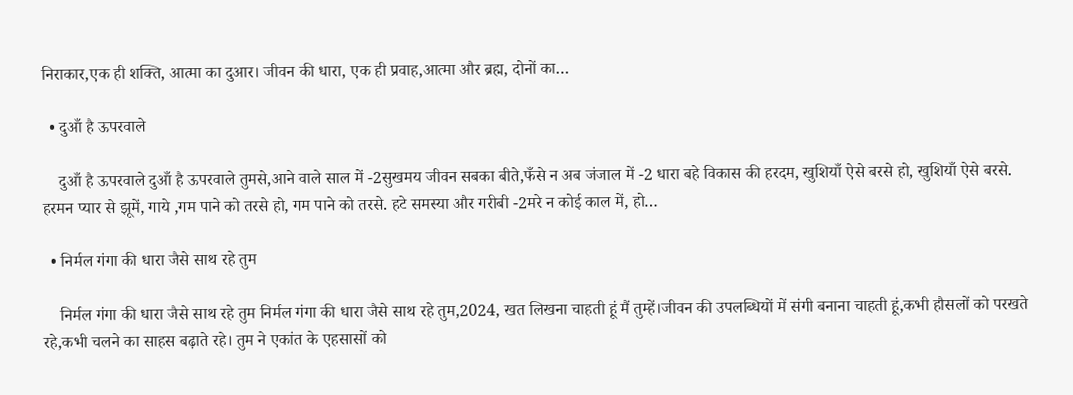निराकार,एक ही शक्ति, आत्मा का दुआर। जीवन की धारा, एक ही प्रवाह,आत्मा और ब्रह्म, दोनों का…

  • दुआँ है ऊपरवाले

    दुआँ है ऊपरवाले दुआँ है ऊपरवाले तुमसे,आने वाले साल में -2सुखमय जीवन सबका बीते,फँसे न अब जंजाल में -2 धारा बहे विकास की हरदम, खुशियाँ ऐसे बरसे हो, खुशियाँ ऐसे बरसे. हरमन प्यार से झूमें, गाये ,गम पाने को तरसे हो, गम पाने को तरसे. हटे समस्या और गरीबी -2मरे न कोई काल में, हो…

  • निर्मल गंगा की धारा जैसे साथ रहे तुम

    निर्मल गंगा की धारा जैसे साथ रहे तुम निर्मल गंगा की धारा जैसे साथ रहे तुम,2024, खत लिखना चाहती हूं मैं तुम्हें।जीवन की उपलब्धियों में संगी बनाना चाहती हूं,कभी हौसलों को परखते रहे,कभी चलने का साहस बढ़ाते रहे। तुम ने एकांत के एहसासों को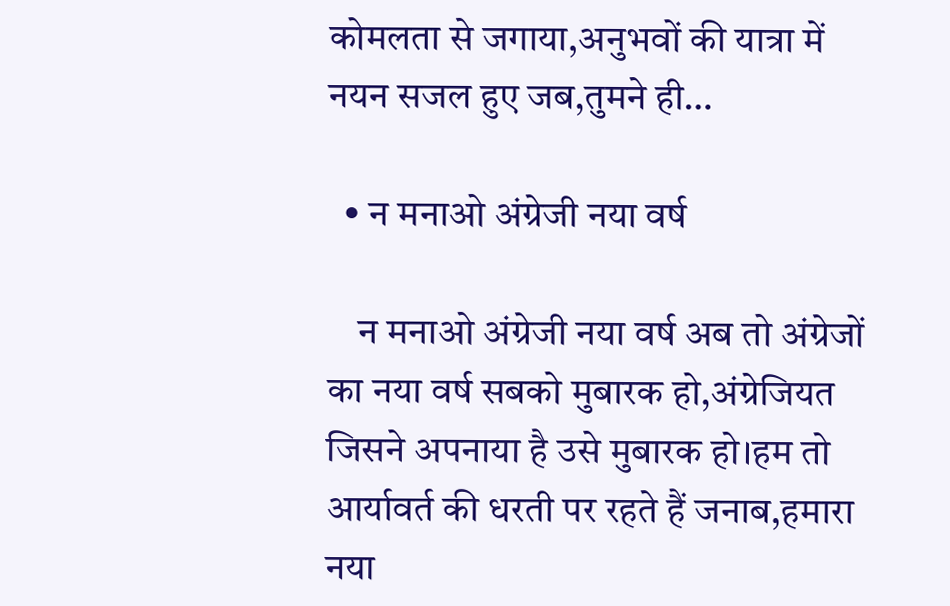कोमलता से जगाया,अनुभवों की यात्रा में नयन सजल हुए जब,तुमने ही…

  • न मनाओ अंग्रेजी नया वर्ष

    न मनाओ अंग्रेजी नया वर्ष अब तो अंग्रेजों का नया वर्ष सबको मुबारक हो,अंग्रेजियत जिसने अपनाया है उसे मुबारक हो।हम तो आर्यावर्त की धरती पर रहते हैं जनाब,हमारा नया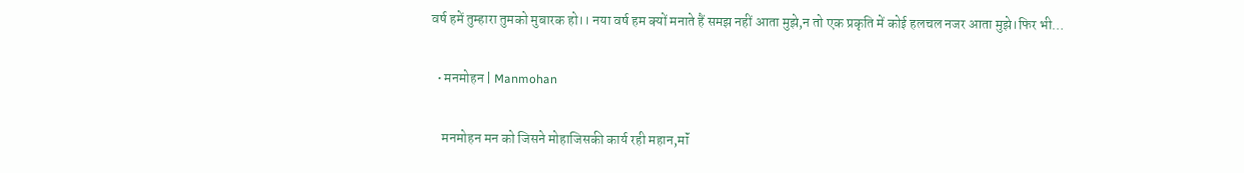वर्ष हमें तुम्हारा तुमको मुबारक हो।। नया वर्ष हम क्यों मनाते हैं समझ नहीं आता मुझे,न तो एक प्रकृति में कोई हलचल नजर आता मुझे।फिर भी…

  • मनमोहन | Manmohan

    मनमोहन मन को जिसने मोहाजिसकी कार्य रही महान,मॉं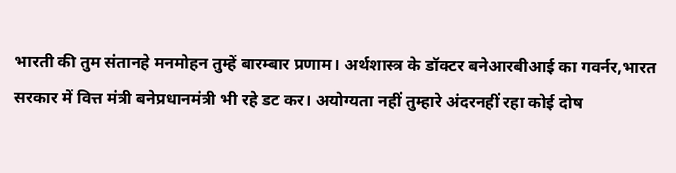भारती की तुम संतानहे मनमोहन तुम्हें बारम्बार प्रणाम। अर्थशास्त्र के डॉक्टर बनेआरबीआई का गवर्नर,भारत सरकार में वित्त मंत्री बनेप्रधानमंत्री भी रहे डट कर। अयोग्यता नहीं तुम्हारे अंदरनहीं रहा कोई दोष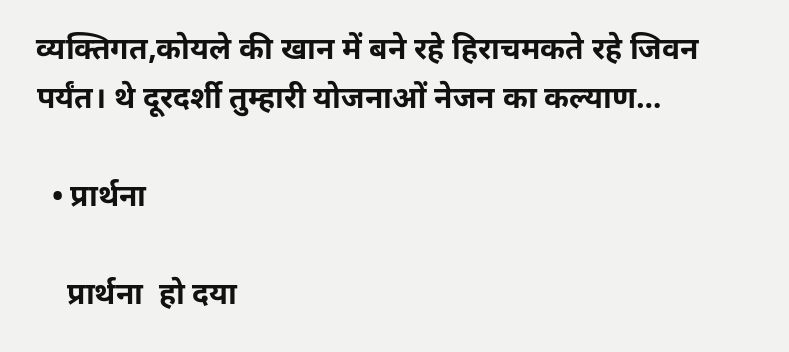व्यक्तिगत,कोयले की खान में बने रहे हिराचमकते रहे जिवन पर्यंत। थे दूरदर्शी तुम्हारी योजनाओं नेजन का कल्याण…

  • प्रार्थना

    प्रार्थना  हो दया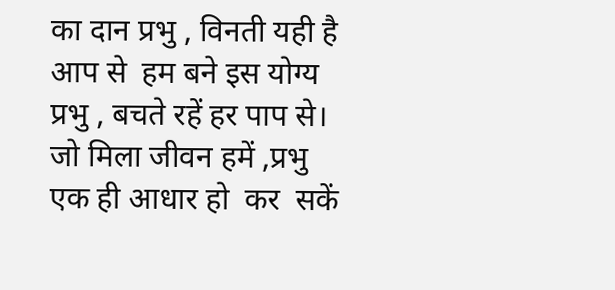का दान प्रभु , विनती यही है आप से  हम बने इस योग्य प्रभु , बचते रहें हर पाप से।  जो मिला जीवन हमें ,प्रभु एक ही आधार हो  कर  सकें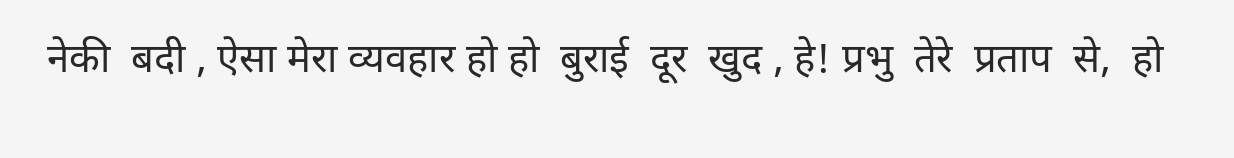नेकी  बदी , ऐसा मेरा व्यवहार हो हो  बुराई  दूर  खुद , हे! प्रभु  तेरे  प्रताप  से,  हो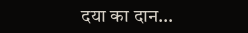दया का दान…